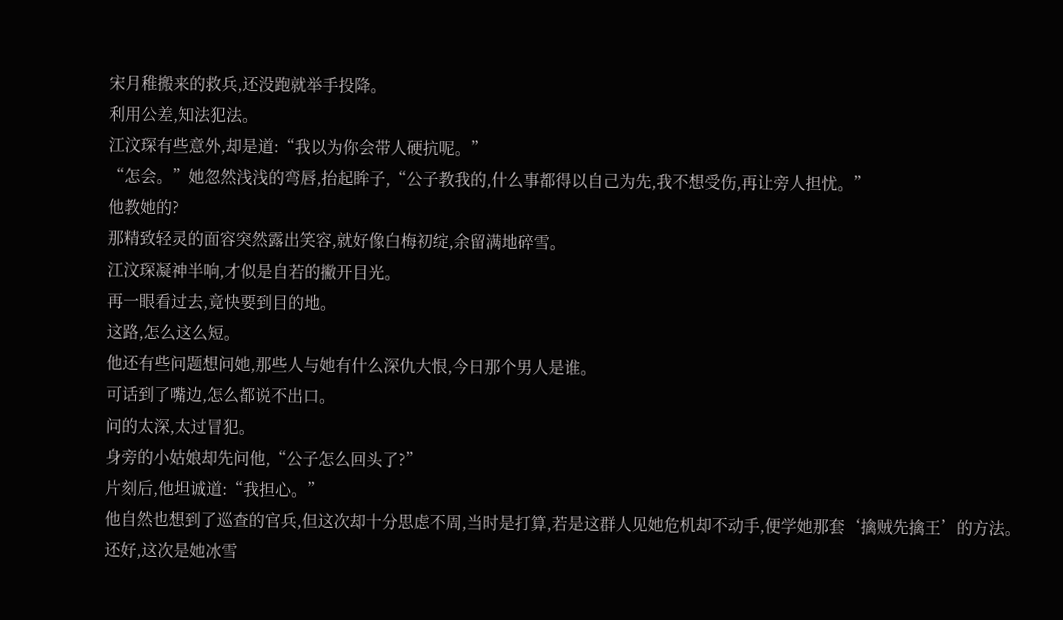宋月稚搬来的救兵,还没跑就举手投降。
利用公差,知法犯法。
江汶琛有些意外,却是道:“我以为你会带人硬抗呢。”
“怎会。”她忽然浅浅的弯唇,抬起眸子,“公子教我的,什么事都得以自己为先,我不想受伤,再让旁人担忧。”
他教她的?
那精致轻灵的面容突然露出笑容,就好像白梅初绽,余留满地碎雪。
江汶琛凝神半响,才似是自若的撇开目光。
再一眼看过去,竟快要到目的地。
这路,怎么这么短。
他还有些问题想问她,那些人与她有什么深仇大恨,今日那个男人是谁。
可话到了嘴边,怎么都说不出口。
问的太深,太过冒犯。
身旁的小姑娘却先问他,“公子怎么回头了?”
片刻后,他坦诚道:“我担心。”
他自然也想到了巡查的官兵,但这次却十分思虑不周,当时是打算,若是这群人见她危机却不动手,便学她那套‘擒贼先擒王’的方法。
还好,这次是她冰雪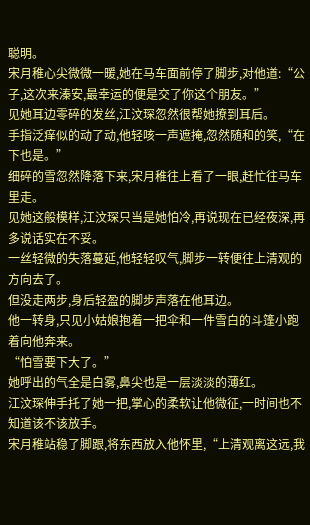聪明。
宋月稚心尖微微一暖,她在马车面前停了脚步,对他道:“公子,这次来溱安,最幸运的便是交了你这个朋友。”
见她耳边零碎的发丝,江汶琛忽然很帮她撩到耳后。
手指泛痒似的动了动,他轻咳一声遮掩,忽然随和的笑,“在下也是。”
细碎的雪忽然降落下来,宋月稚往上看了一眼,赶忙往马车里走。
见她这般模样,江汶琛只当是她怕冷,再说现在已经夜深,再多说话实在不妥。
一丝轻微的失落蔓延,他轻轻叹气,脚步一转便往上清观的方向去了。
但没走两步,身后轻盈的脚步声落在他耳边。
他一转身,只见小姑娘抱着一把伞和一件雪白的斗篷小跑着向他奔来。
“怕雪要下大了。”
她呼出的气全是白雾,鼻尖也是一层淡淡的薄红。
江汶琛伸手托了她一把,掌心的柔软让他微征,一时间也不知道该不该放手。
宋月稚站稳了脚跟,将东西放入他怀里,“上清观离这远,我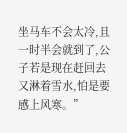坐马车不会太冷,且一时半会就到了,公子若是现在赶回去又淋着雪水,怕是要感上风寒。”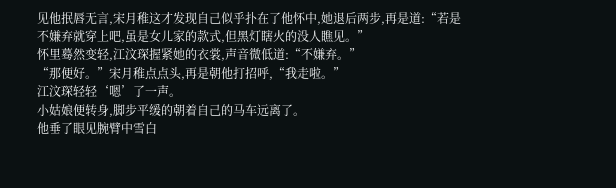见他抿唇无言,宋月稚这才发现自己似乎扑在了他怀中,她退后两步,再是道:“若是不嫌弃就穿上吧,虽是女儿家的款式,但黑灯瞎火的没人瞧见。”
怀里蓦然变轻,江汶琛握紧她的衣裳,声音微低道:“不嫌弃。”
“那便好。”宋月稚点点头,再是朝他打招呼,“我走啦。”
江汶琛轻轻‘嗯’了一声。
小姑娘便转身,脚步平缓的朝着自己的马车远离了。
他垂了眼见腕臂中雪白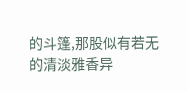的斗篷,那股似有若无的清淡雅香异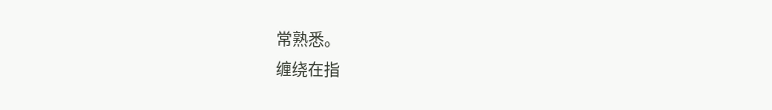常熟悉。
缠绕在指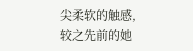尖柔软的触感,较之先前的她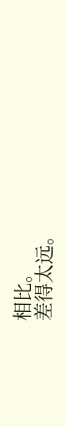相比。
差得太远。